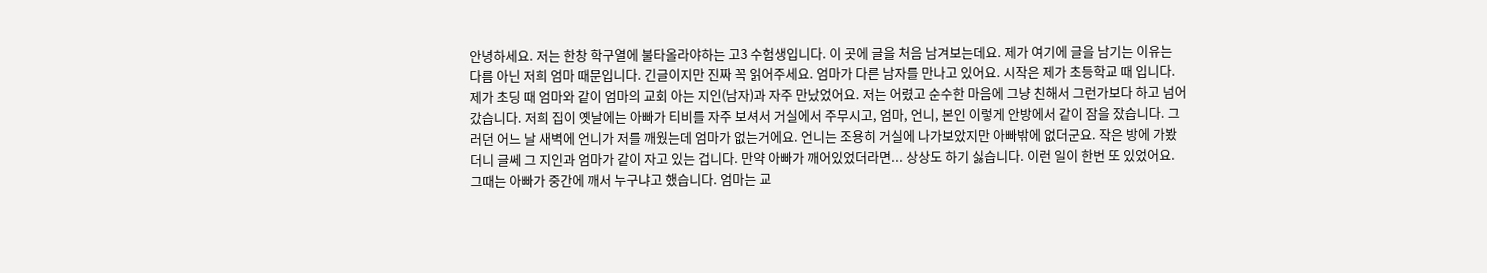안녕하세요. 저는 한창 학구열에 불타올라야하는 고3 수험생입니다. 이 곳에 글을 처음 남겨보는데요. 제가 여기에 글을 남기는 이유는 다름 아닌 저희 엄마 때문입니다. 긴글이지만 진짜 꼭 읽어주세요. 엄마가 다른 남자를 만나고 있어요. 시작은 제가 초등학교 때 입니다. 제가 초딩 때 엄마와 같이 엄마의 교회 아는 지인(남자)과 자주 만났었어요. 저는 어렸고 순수한 마음에 그냥 친해서 그런가보다 하고 넘어갔습니다. 저희 집이 옛날에는 아빠가 티비를 자주 보셔서 거실에서 주무시고, 엄마, 언니, 본인 이렇게 안방에서 같이 잠을 잤습니다. 그러던 어느 날 새벽에 언니가 저를 깨웠는데 엄마가 없는거에요. 언니는 조용히 거실에 나가보았지만 아빠밖에 없더군요. 작은 방에 가봤더니 글쎄 그 지인과 엄마가 같이 자고 있는 겁니다. 만약 아빠가 깨어있었더라면... 상상도 하기 싫습니다. 이런 일이 한번 또 있었어요. 그때는 아빠가 중간에 깨서 누구냐고 했습니다. 엄마는 교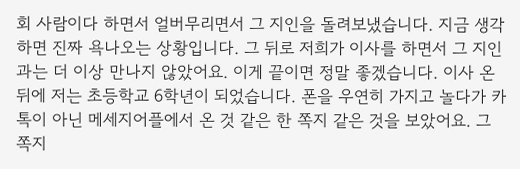회 사람이다 하면서 얼버무리면서 그 지인을 돌려보냈습니다. 지금 생각하면 진짜 욕나오는 상황입니다. 그 뒤로 저희가 이사를 하면서 그 지인과는 더 이상 만나지 않았어요. 이게 끝이면 정말 좋겠습니다. 이사 온 뒤에 저는 초등학교 6학년이 되었습니다. 폰을 우연히 가지고 놀다가 카톡이 아닌 메세지어플에서 온 것 같은 한 쪽지 같은 것을 보았어요. 그 쪽지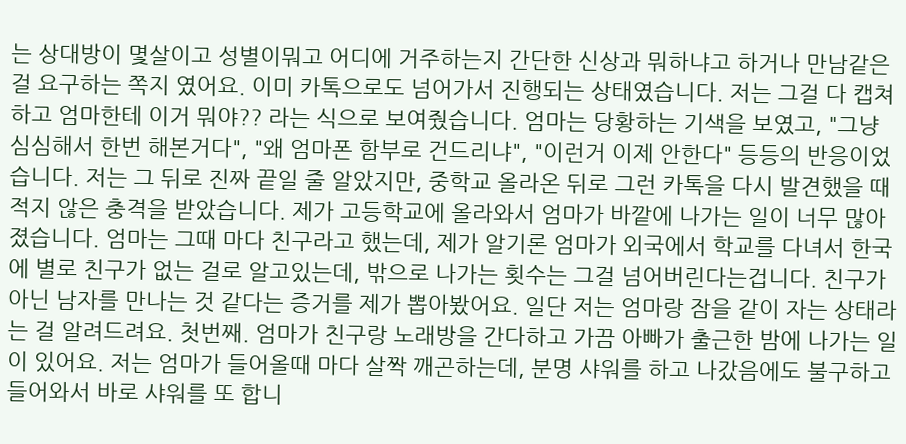는 상대방이 몇살이고 성별이뭐고 어디에 거주하는지 간단한 신상과 뭐하냐고 하거나 만남같은 걸 요구하는 쪽지 였어요. 이미 카톡으로도 넘어가서 진행되는 상태였습니다. 저는 그걸 다 캡쳐하고 엄마한테 이거 뭐야?? 라는 식으로 보여줬습니다. 엄마는 당황하는 기색을 보였고, "그냥 심심해서 한번 해본거다", "왜 엄마폰 함부로 건드리냐", "이런거 이제 안한다" 등등의 반응이었습니다. 저는 그 뒤로 진짜 끝일 줄 알았지만, 중학교 올라온 뒤로 그런 카톡을 다시 발견했을 때 적지 않은 충격을 받았습니다. 제가 고등학교에 올라와서 엄마가 바깥에 나가는 일이 너무 많아졌습니다. 엄마는 그때 마다 친구라고 했는데, 제가 알기론 엄마가 외국에서 학교를 다녀서 한국에 별로 친구가 없는 걸로 알고있는데, 밖으로 나가는 횟수는 그걸 넘어버린다는겁니다. 친구가 아닌 남자를 만나는 것 같다는 증거를 제가 뽑아봤어요. 일단 저는 엄마랑 잠을 같이 자는 상태라는 걸 알려드려요. 첫번째. 엄마가 친구랑 노래방을 간다하고 가끔 아빠가 출근한 밤에 나가는 일이 있어요. 저는 엄마가 들어올때 마다 살짝 깨곤하는데, 분명 샤워를 하고 나갔음에도 불구하고 들어와서 바로 샤워를 또 합니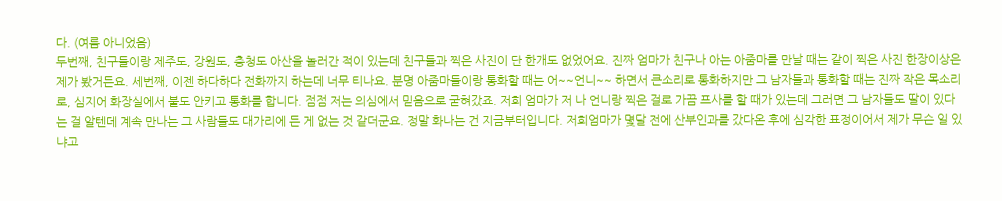다. (여름 아니었음)
두번째, 친구들이랑 제주도, 강원도, 충청도 아산을 놀러간 적이 있는데 친구들과 찍은 사진이 단 한개도 없었어요. 진짜 엄마가 친구나 아는 아줌마를 만날 때는 같이 찍은 사진 한장이상은 제가 봤거든요. 세번째, 이젠 하다하다 전화까지 하는데 너무 티나요. 분명 아줌마들이랑 통화할 때는 어~~언니~~ 하면서 큰소리로 통화하지만 그 남자들과 통화할 때는 진짜 작은 목소리로, 심지어 화장실에서 불도 안키고 통화를 합니다. 점점 저는 의심에서 믿음으로 굳혀갔죠. 저희 엄마가 저 나 언니랑 찍은 걸로 가끔 프사를 할 때가 있는데 그러면 그 남자들도 딸이 있다는 걸 알텐데 계속 만나는 그 사람들도 대가리에 든 게 없는 것 같더군요. 정말 화나는 건 지금부터입니다. 저희엄마가 몇달 전에 산부인과를 갔다온 후에 심각한 표정이어서 제가 무슨 일 있냐고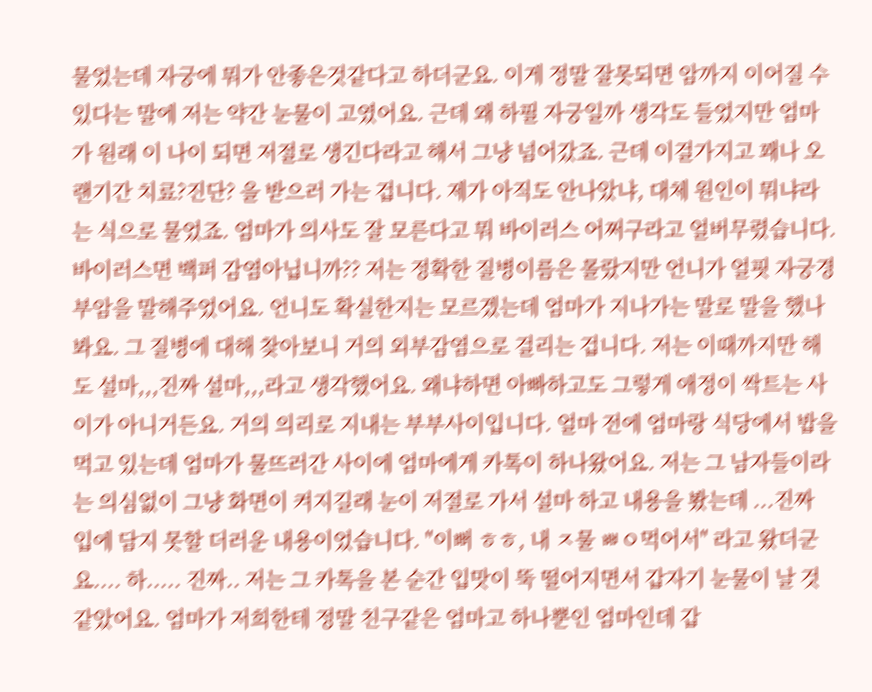물었는데 자궁에 뭐가 안좋은것같다고 하더군요. 이게 정말 잘못되면 암까지 이어질 수 있다는 말에 저는 약간 눈물이 고였어요. 근데 왜 하필 자궁일까 생각도 들었지만 엄마가 원래 이 나이 되면 저절로 생긴다라고 해서 그냥 넘어갔죠. 근데 이걸가지고 꽤나 오랜기간 치료?진단? 을 받으러 가는 겁니다. 제가 아직도 안나았냐, 대체 원인이 뭐냐라는 식으로 물었죠. 엄마가 의사도 잘 모른다고 뭐 바이러스 어쩌구라고 얼버무렸습니다. 바이러스면 백퍼 감염아닙니까?? 저는 정확한 질병이름은 몰랐지만 언니가 얼핏 자궁경부암을 말해주었어요. 언니도 확실한지는 모르겠는데 엄마가 지나가는 말로 말을 했나봐요. 그 질병에 대해 찾아보니 거의 외부감염으로 걸리는 겁니다. 저는 이때까지만 해도 설마,,,진짜 설마,,,라고 생각했어요. 왜냐하면 아빠하고도 그렇게 애정이 싹트는 사이가 아니거든요. 거의 의리로 지내는 부부사이입니다. 얼마 전에 엄마랑 식당에서 밥을 먹고 있는데 엄마가 물뜨러간 사이에 엄마에게 카톡이 하나왔어요. 저는 그 남자들이라는 의심없이 그냥 화면이 켜지길래 눈이 저절로 가서 설마 하고 내용을 봤는데 ...진짜 입에 담지 못할 더러운 내용이었습니다. "이뻐 ㅎㅎ, 내 ㅈ물 ㅃㅇ먹어서" 라고 왔더군요.... 하..... 진짜.. 저는 그 카톡을 본 순간 입맛이 뚝 떨어지면서 갑자기 눈물이 날 것 같았어요. 엄마가 저희한테 정말 친구같은 엄마고 하나뿐인 엄마인데 갑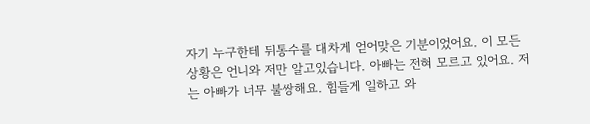자기 누구한테 뒤통수를 대차게 얻어맞은 기분이었어요. 이 모든 상황은 언니와 저만 알고있습니다. 아빠는 전혀 모르고 있어요. 저는 아빠가 너무 불쌍해요. 힘들게 일하고 와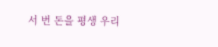서 번 돈을 평생 우리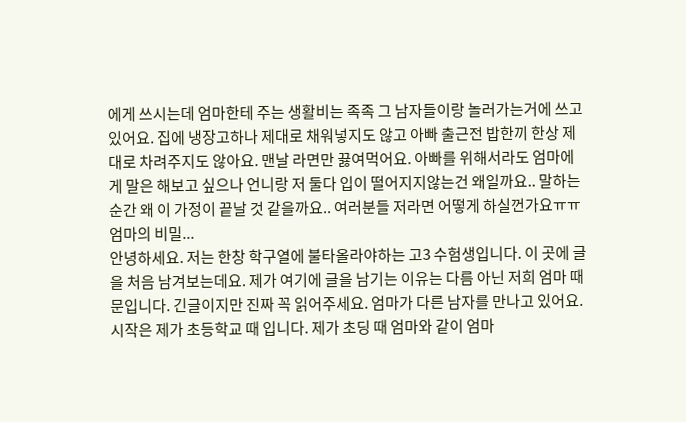에게 쓰시는데 엄마한테 주는 생활비는 족족 그 남자들이랑 놀러가는거에 쓰고있어요. 집에 냉장고하나 제대로 채워넣지도 않고 아빠 출근전 밥한끼 한상 제대로 차려주지도 않아요. 맨날 라면만 끓여먹어요. 아빠를 위해서라도 엄마에게 말은 해보고 싶으나 언니랑 저 둘다 입이 떨어지지않는건 왜일까요.. 말하는 순간 왜 이 가정이 끝날 것 같을까요.. 여러분들 저라면 어떻게 하실껀가요ㅠㅠ
엄마의 비밀...
안녕하세요. 저는 한창 학구열에 불타올라야하는 고3 수험생입니다. 이 곳에 글을 처음 남겨보는데요. 제가 여기에 글을 남기는 이유는 다름 아닌 저희 엄마 때문입니다. 긴글이지만 진짜 꼭 읽어주세요. 엄마가 다른 남자를 만나고 있어요. 시작은 제가 초등학교 때 입니다. 제가 초딩 때 엄마와 같이 엄마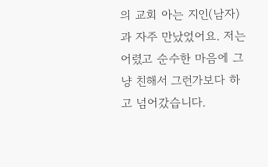의 교회 아는 지인(남자)과 자주 만났었어요. 저는 어렸고 순수한 마음에 그냥 친해서 그런가보다 하고 넘어갔습니다.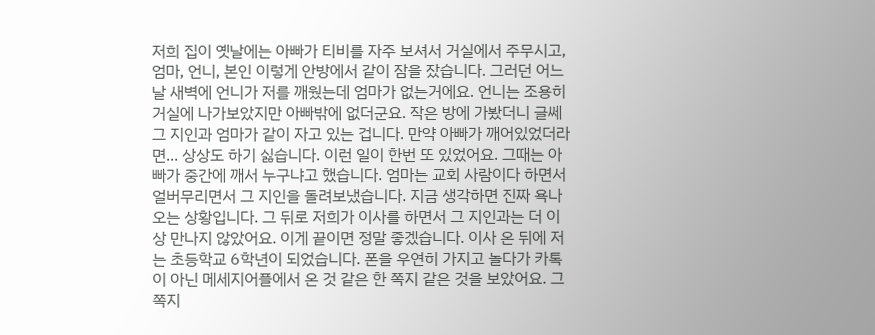저희 집이 옛날에는 아빠가 티비를 자주 보셔서 거실에서 주무시고, 엄마, 언니, 본인 이렇게 안방에서 같이 잠을 잤습니다. 그러던 어느 날 새벽에 언니가 저를 깨웠는데 엄마가 없는거에요. 언니는 조용히 거실에 나가보았지만 아빠밖에 없더군요. 작은 방에 가봤더니 글쎄 그 지인과 엄마가 같이 자고 있는 겁니다. 만약 아빠가 깨어있었더라면... 상상도 하기 싫습니다. 이런 일이 한번 또 있었어요. 그때는 아빠가 중간에 깨서 누구냐고 했습니다. 엄마는 교회 사람이다 하면서 얼버무리면서 그 지인을 돌려보냈습니다. 지금 생각하면 진짜 욕나오는 상황입니다. 그 뒤로 저희가 이사를 하면서 그 지인과는 더 이상 만나지 않았어요. 이게 끝이면 정말 좋겠습니다. 이사 온 뒤에 저는 초등학교 6학년이 되었습니다. 폰을 우연히 가지고 놀다가 카톡이 아닌 메세지어플에서 온 것 같은 한 쪽지 같은 것을 보았어요. 그 쪽지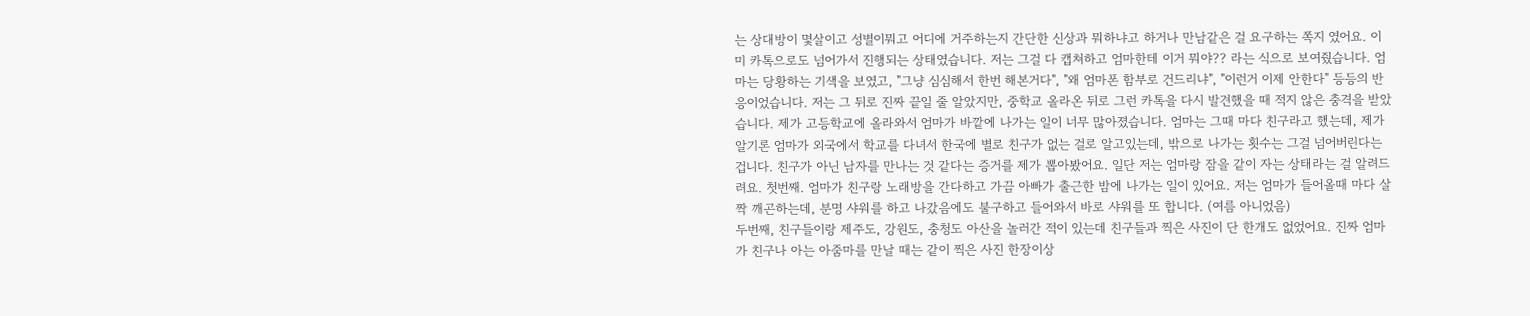는 상대방이 몇살이고 성별이뭐고 어디에 거주하는지 간단한 신상과 뭐하냐고 하거나 만남같은 걸 요구하는 쪽지 였어요. 이미 카톡으로도 넘어가서 진행되는 상태였습니다. 저는 그걸 다 캡쳐하고 엄마한테 이거 뭐야?? 라는 식으로 보여줬습니다. 엄마는 당황하는 기색을 보였고, "그냥 심심해서 한번 해본거다", "왜 엄마폰 함부로 건드리냐", "이런거 이제 안한다" 등등의 반응이었습니다. 저는 그 뒤로 진짜 끝일 줄 알았지만, 중학교 올라온 뒤로 그런 카톡을 다시 발견했을 때 적지 않은 충격을 받았습니다. 제가 고등학교에 올라와서 엄마가 바깥에 나가는 일이 너무 많아졌습니다. 엄마는 그때 마다 친구라고 했는데, 제가 알기론 엄마가 외국에서 학교를 다녀서 한국에 별로 친구가 없는 걸로 알고있는데, 밖으로 나가는 횟수는 그걸 넘어버린다는겁니다. 친구가 아닌 남자를 만나는 것 같다는 증거를 제가 뽑아봤어요. 일단 저는 엄마랑 잠을 같이 자는 상태라는 걸 알려드려요. 첫번째. 엄마가 친구랑 노래방을 간다하고 가끔 아빠가 출근한 밤에 나가는 일이 있어요. 저는 엄마가 들어올때 마다 살짝 깨곤하는데, 분명 샤워를 하고 나갔음에도 불구하고 들어와서 바로 샤워를 또 합니다. (여름 아니었음)
두번째, 친구들이랑 제주도, 강원도, 충청도 아산을 놀러간 적이 있는데 친구들과 찍은 사진이 단 한개도 없었어요. 진짜 엄마가 친구나 아는 아줌마를 만날 때는 같이 찍은 사진 한장이상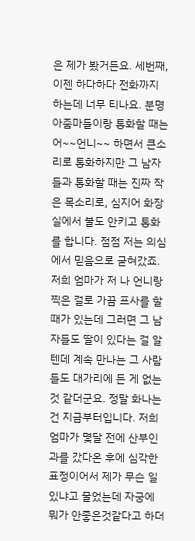은 제가 봤거든요. 세번째, 이젠 하다하다 전화까지 하는데 너무 티나요. 분명 아줌마들이랑 통화할 때는 어~~언니~~ 하면서 큰소리로 통화하지만 그 남자들과 통화할 때는 진짜 작은 목소리로, 심지어 화장실에서 불도 안키고 통화를 합니다. 점점 저는 의심에서 믿음으로 굳혀갔죠. 저희 엄마가 저 나 언니랑 찍은 걸로 가끔 프사를 할 때가 있는데 그러면 그 남자들도 딸이 있다는 걸 알텐데 계속 만나는 그 사람들도 대가리에 든 게 없는 것 같더군요. 정말 화나는 건 지금부터입니다. 저희엄마가 몇달 전에 산부인과를 갔다온 후에 심각한 표정이어서 제가 무슨 일 있냐고 물었는데 자궁에 뭐가 안좋은것같다고 하더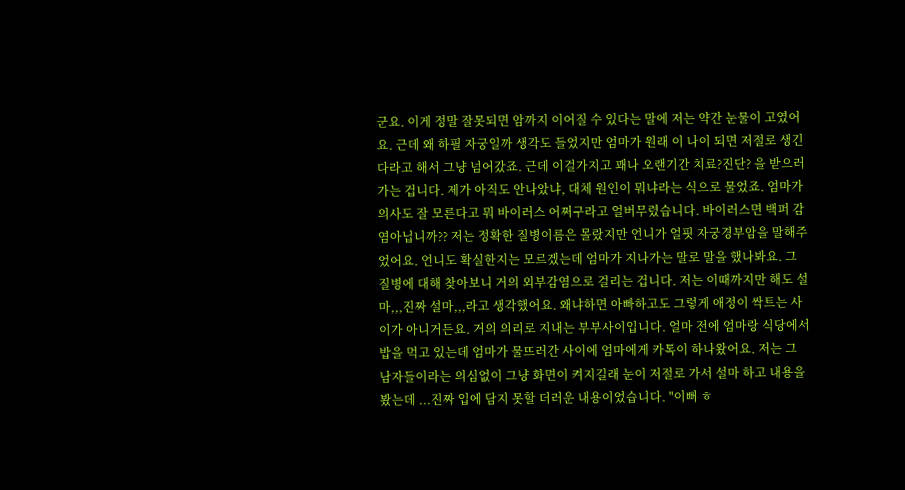군요. 이게 정말 잘못되면 암까지 이어질 수 있다는 말에 저는 약간 눈물이 고였어요. 근데 왜 하필 자궁일까 생각도 들었지만 엄마가 원래 이 나이 되면 저절로 생긴다라고 해서 그냥 넘어갔죠. 근데 이걸가지고 꽤나 오랜기간 치료?진단? 을 받으러 가는 겁니다. 제가 아직도 안나았냐, 대체 원인이 뭐냐라는 식으로 물었죠. 엄마가 의사도 잘 모른다고 뭐 바이러스 어쩌구라고 얼버무렸습니다. 바이러스면 백퍼 감염아닙니까?? 저는 정확한 질병이름은 몰랐지만 언니가 얼핏 자궁경부암을 말해주었어요. 언니도 확실한지는 모르겠는데 엄마가 지나가는 말로 말을 했나봐요. 그 질병에 대해 찾아보니 거의 외부감염으로 걸리는 겁니다. 저는 이때까지만 해도 설마,,,진짜 설마,,,라고 생각했어요. 왜냐하면 아빠하고도 그렇게 애정이 싹트는 사이가 아니거든요. 거의 의리로 지내는 부부사이입니다. 얼마 전에 엄마랑 식당에서 밥을 먹고 있는데 엄마가 물뜨러간 사이에 엄마에게 카톡이 하나왔어요. 저는 그 남자들이라는 의심없이 그냥 화면이 켜지길래 눈이 저절로 가서 설마 하고 내용을 봤는데 ...진짜 입에 담지 못할 더러운 내용이었습니다. "이뻐 ㅎ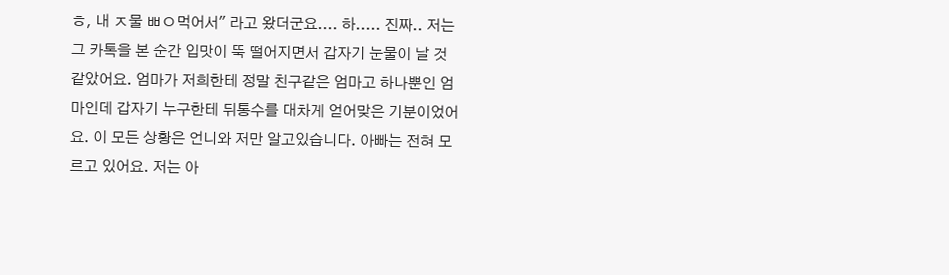ㅎ, 내 ㅈ물 ㅃㅇ먹어서" 라고 왔더군요.... 하..... 진짜.. 저는 그 카톡을 본 순간 입맛이 뚝 떨어지면서 갑자기 눈물이 날 것 같았어요. 엄마가 저희한테 정말 친구같은 엄마고 하나뿐인 엄마인데 갑자기 누구한테 뒤통수를 대차게 얻어맞은 기분이었어요. 이 모든 상황은 언니와 저만 알고있습니다. 아빠는 전혀 모르고 있어요. 저는 아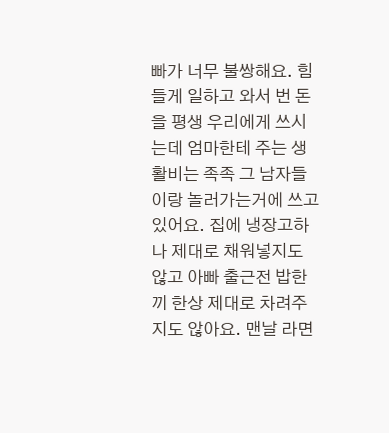빠가 너무 불쌍해요. 힘들게 일하고 와서 번 돈을 평생 우리에게 쓰시는데 엄마한테 주는 생활비는 족족 그 남자들이랑 놀러가는거에 쓰고있어요. 집에 냉장고하나 제대로 채워넣지도 않고 아빠 출근전 밥한끼 한상 제대로 차려주지도 않아요. 맨날 라면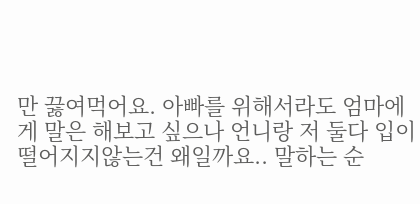만 끓여먹어요. 아빠를 위해서라도 엄마에게 말은 해보고 싶으나 언니랑 저 둘다 입이 떨어지지않는건 왜일까요.. 말하는 순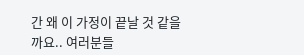간 왜 이 가정이 끝날 것 같을까요.. 여러분들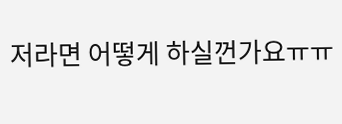저라면 어떻게 하실껀가요ㅠㅠ